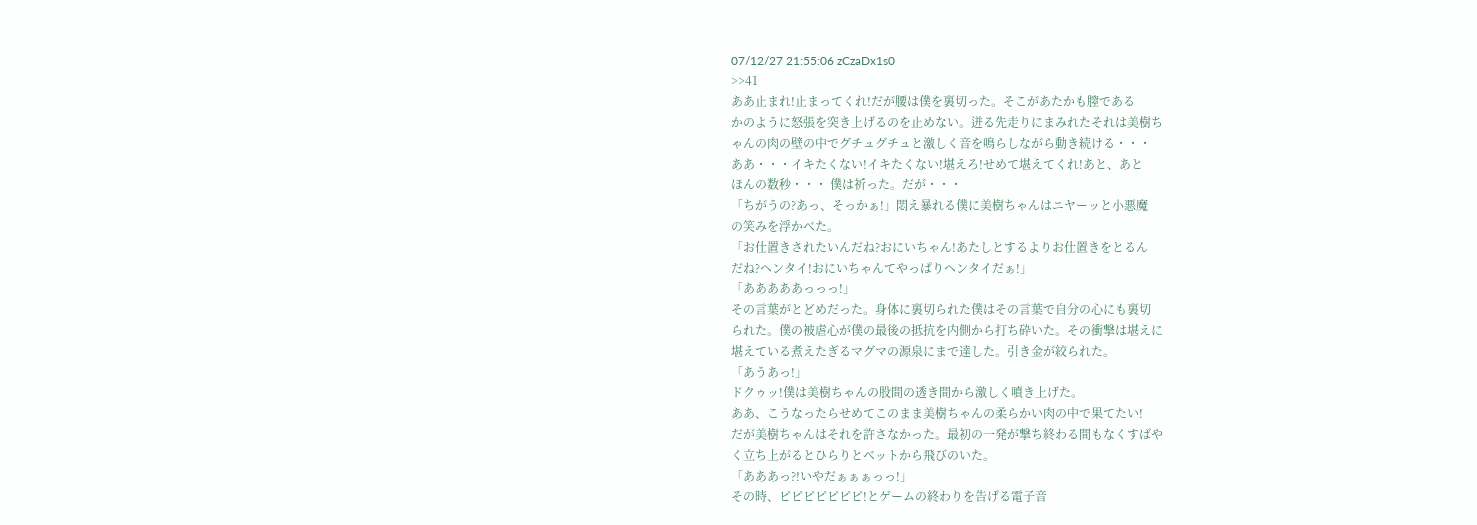07/12/27 21:55:06 zCzaDx1s0
>>41
ああ止まれ!止まってくれ!だが腰は僕を裏切った。そこがあたかも膣である
かのように怒張を突き上げるのを止めない。迸る先走りにまみれたそれは美樹ち
ゃんの肉の壁の中でグチュグチュと激しく音を鳴らしながら動き続ける・・・
ああ・・・イキたくない!イキたくない!堪えろ!せめて堪えてくれ!あと、あと
ほんの数秒・・・ 僕は祈った。だが・・・
「ちがうの?あっ、そっかぁ!」悶え暴れる僕に美樹ちゃんはニヤーッと小悪魔
の笑みを浮かべた。
「お仕置きされたいんだね?おにいちゃん!あたしとするよりお仕置きをとるん
だね?ヘンタイ!おにいちゃんてやっぱりヘンタイだぁ!」
「あああああっっっ!」
その言葉がとどめだった。身体に裏切られた僕はその言葉で自分の心にも裏切
られた。僕の被虐心が僕の最後の抵抗を内側から打ち砕いた。その衝撃は堪えに
堪えている煮えたぎるマグマの源泉にまで達した。引き金が絞られた。
「あうあっ!」
ドクゥッ!僕は美樹ちゃんの股間の透き間から激しく噴き上げた。
ああ、こうなったらせめてこのまま美樹ちゃんの柔らかい肉の中で果てたい!
だが美樹ちゃんはそれを許さなかった。最初の一発が撃ち終わる間もなくすばや
く立ち上がるとひらりとベットから飛びのいた。
「あああっ?!いやだぁぁぁっっ!」
その時、ピピピピピピピ!とゲームの終わりを告げる電子音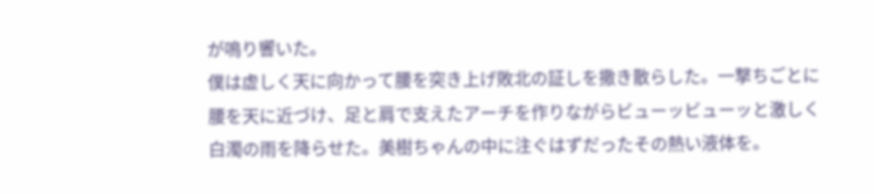が鳴り響いた。
僕は虚しく天に向かって腰を突き上げ敗北の証しを撒き散らした。一撃ちごとに
腰を天に近づけ、足と肩で支えたアーチを作りながらビューッビューッと激しく
白濁の雨を降らせた。美樹ちゃんの中に注ぐはずだったその熱い液体を。